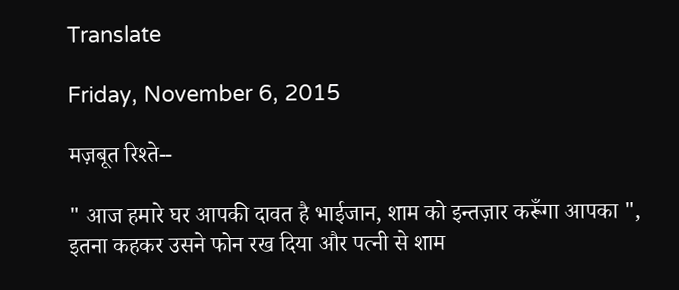Translate

Friday, November 6, 2015

मज़बूत रिश्ते--

" आज हमारे घर आपकी दावत है भाईजान, शाम को इन्तज़ार करूँगा आपका ", इतना कहकर उसने फोन रख दिया और पत्नी से शाम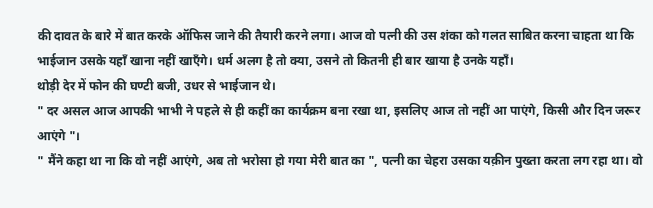की दावत के बारे में बात करके ऑफिस जाने की तैयारी करने लगा। आज वो पत्नी की उस शंका को गलत साबित करना चाहता था कि भाईजान उसके यहाँ खाना नहीं खाएँगे। धर्म अलग है तो क्या, उसने तो कितनी ही बार खाया है उनके यहाँ।
थोड़ी देर में फोन की घण्टी बजी, उधर से भाईजान थे।
" दर असल आज आपकी भाभी ने पहले से ही कहीं का कार्यक्रम बना रखा था, इसलिए आज तो नहीं आ पाएंगे, किसी और दिन जरूर आएंगे "।
" मैंने कहा था ना कि वो नहीं आएंगे, अब तो भरोसा हो गया मेरी बात का ", पत्नी का चेहरा उसका यक़ीन पुख्ता करता लग रहा था। वो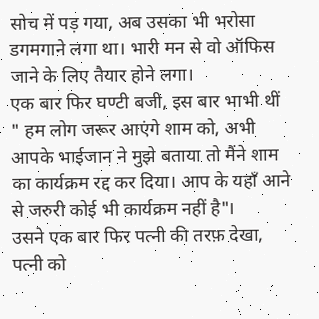सोच में पड़ गया, अब उसका भी भरोसा डगमगाने लगा था। भारी मन से वो ऑफिस जाने के लिए तैयार होने लगा।
एक बार फिर घण्टी बजी, इस बार भाभी थीं " हम लोग जरूर आएंगे शाम को, अभी आपके भाईजान ने मुझे बताया तो मैंने शाम का कार्यक्रम रद्द कर दिया। आप के यहाँ आने से जरुरी कोई भी कार्यक्रम नहीं है"।
उसने एक बार फिर पत्नी की तरफ़ देखा, पत्नी को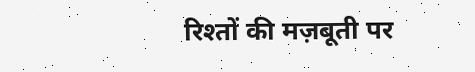रिश्तों की मज़बूती पर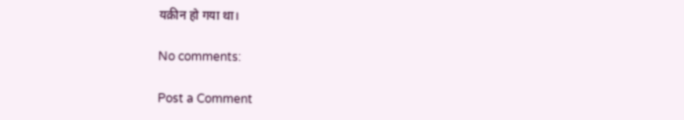यक़ीन हो गया था।

No comments:

Post a Comment